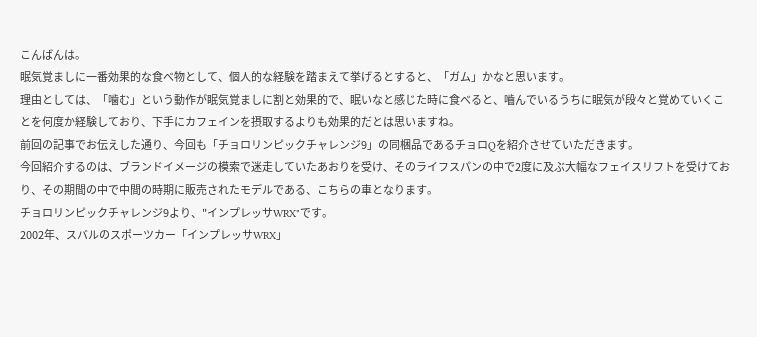こんばんは。
眠気覚ましに一番効果的な食べ物として、個人的な経験を踏まえて挙げるとすると、「ガム」かなと思います。
理由としては、「噛む」という動作が眠気覚ましに割と効果的で、眠いなと感じた時に食べると、嚙んでいるうちに眠気が段々と覚めていくことを何度か経験しており、下手にカフェインを摂取するよりも効果的だとは思いますね。
前回の記事でお伝えした通り、今回も「チョロリンピックチャレンジ9」の同梱品であるチョロQを紹介させていただきます。
今回紹介するのは、ブランドイメージの模索で迷走していたあおりを受け、そのライフスパンの中で2度に及ぶ大幅なフェイスリフトを受けており、その期間の中で中間の時期に販売されたモデルである、こちらの車となります。
チョロリンピックチャレンジ9より、"インプレッサWRX"です。
2002年、スバルのスポーツカー「インプレッサWRX」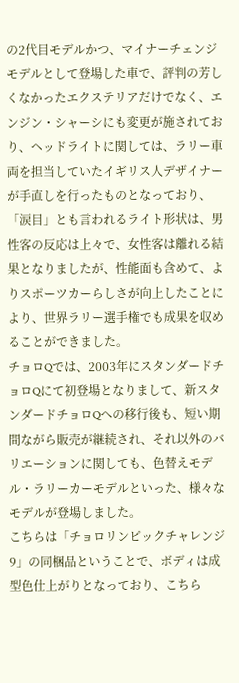の2代目モデルかつ、マイナーチェンジモデルとして登場した車で、評判の芳しくなかったエクステリアだけでなく、エンジン・シャーシにも変更が施されており、ヘッドライトに関しては、ラリー車両を担当していたイギリス人デザイナーが手直しを行ったものとなっており、「涙目」とも言われるライト形状は、男性客の反応は上々で、女性客は離れる結果となりましたが、性能面も含めて、よりスポーツカーらしさが向上したことにより、世界ラリー選手権でも成果を収めることができました。
チョロQでは、2003年にスタンダードチョロQにて初登場となりまして、新スタンダードチョロQへの移行後も、短い期間ながら販売が継続され、それ以外のバリエーションに関しても、色替えモデル・ラリーカーモデルといった、様々なモデルが登場しました。
こちらは「チョロリンピックチャレンジ9」の同梱品ということで、ボディは成型色仕上がりとなっており、こちら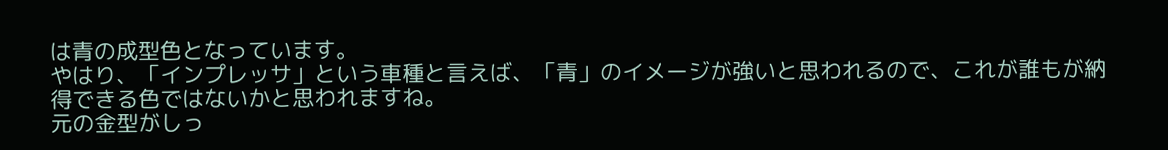は青の成型色となっています。
やはり、「インプレッサ」という車種と言えば、「青」のイメージが強いと思われるので、これが誰もが納得できる色ではないかと思われますね。
元の金型がしっ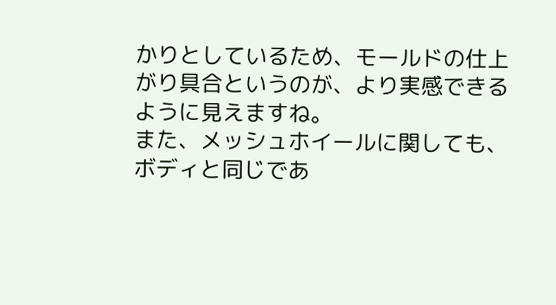かりとしているため、モールドの仕上がり具合というのが、より実感できるように見えますね。
また、メッシュホイールに関しても、ボディと同じであ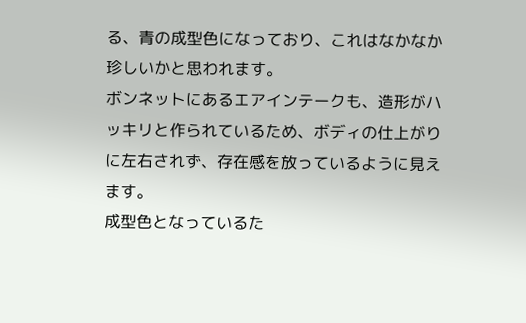る、青の成型色になっており、これはなかなか珍しいかと思われます。
ボンネットにあるエアインテークも、造形がハッキリと作られているため、ボディの仕上がりに左右されず、存在感を放っているように見えます。
成型色となっているた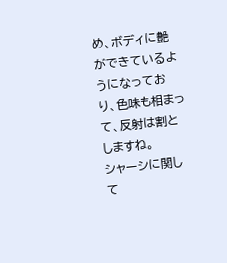め、ボディに艶ができているようになっており、色味も相まって、反射は割としますね。
シャーシに関して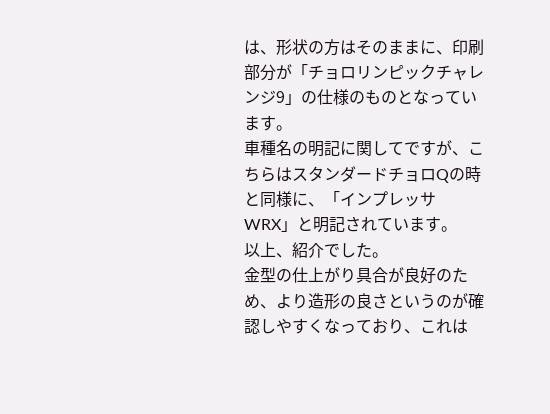は、形状の方はそのままに、印刷部分が「チョロリンピックチャレンジ9」の仕様のものとなっています。
車種名の明記に関してですが、こちらはスタンダードチョロQの時と同様に、「インプレッサWRX」と明記されています。
以上、紹介でした。
金型の仕上がり具合が良好のため、より造形の良さというのが確認しやすくなっており、これは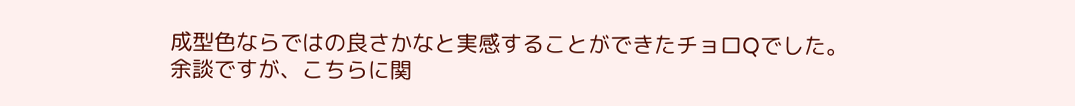成型色ならではの良さかなと実感することができたチョロQでした。
余談ですが、こちらに関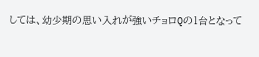しては、幼少期の思い入れが強いチョロQの1台となって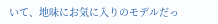いて、地味にお気に入りのモデルだっ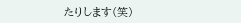たりします(笑)